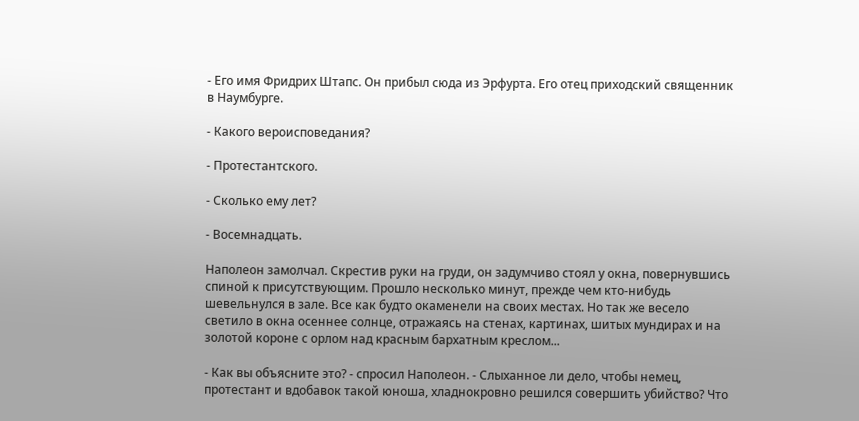- Его имя Фридрих Штапс. Он прибыл сюда из Эрфурта. Его отец приходский священник в Наумбурге.

- Какого вероисповедания?

- Протестантского.

- Сколько ему лет?

- Восемнадцать.

Наполеон замолчал. Скрестив руки на груди, он задумчиво стоял у окна, повернувшись спиной к присутствующим. Прошло несколько минут, прежде чем кто-нибудь шевельнулся в зале. Все как будто окаменели на своих местах. Но так же весело светило в окна осеннее солнце, отражаясь на стенах, картинах, шитых мундирах и на золотой короне с орлом над красным бархатным креслом...

- Как вы объясните это? - спросил Наполеон. - Слыханное ли дело, чтобы немец, протестант и вдобавок такой юноша, хладнокровно решился совершить убийство? Что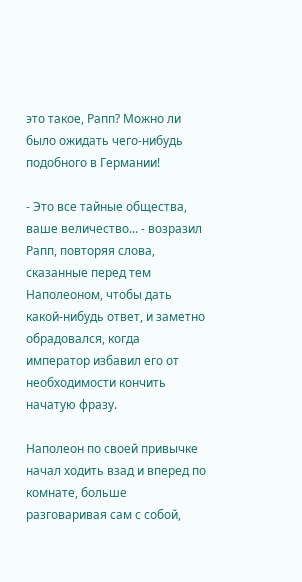это такое, Рапп? Можно ли было ожидать чего-нибудь подобного в Германии!

- Это все тайные общества, ваше величество... - возразил Рапп, повторяя слова, сказанные перед тем Наполеоном, чтобы дать какой-нибудь ответ, и заметно обрадовался, когда император избавил его от необходимости кончить начатую фразу.

Наполеон по своей привычке начал ходить взад и вперед по комнате, больше разговаривая сам с собой,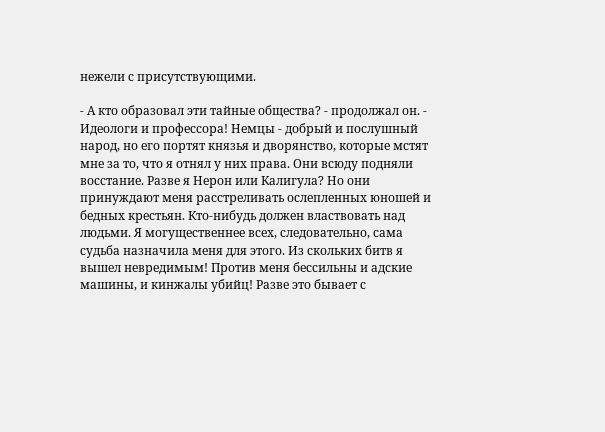нежели с присутствующими.

- А кто образовал эти тайные общества? - продолжал он. - Идеологи и профессора! Немцы - добрый и послушный народ, но его портят князья и дворянство, которые мстят мне за то, что я отнял у них права. Они всюду подняли восстание. Разве я Нерон или Калигула? Но они принуждают меня расстреливать ослепленных юношей и бедных крестьян. Кто-нибудь должен властвовать над людьми. Я могущественнее всех, следовательно, сама судьба назначила меня для этого. Из скольких битв я вышел невредимым! Против меня бессильны и адские машины, и кинжалы убийц! Разве это бывает с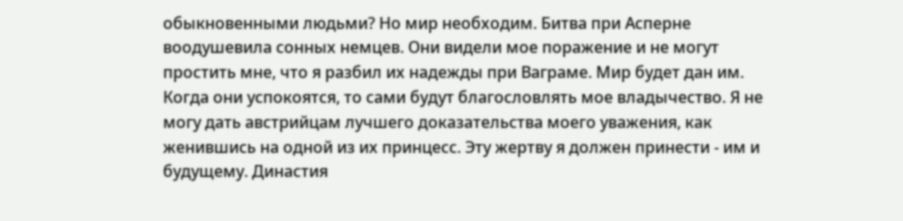обыкновенными людьми? Но мир необходим. Битва при Асперне воодушевила сонных немцев. Они видели мое поражение и не могут простить мне, что я разбил их надежды при Ваграме. Мир будет дан им. Когда они успокоятся, то сами будут благословлять мое владычество. Я не могу дать австрийцам лучшего доказательства моего уважения, как женившись на одной из их принцесс. Эту жертву я должен принести - им и будущему. Династия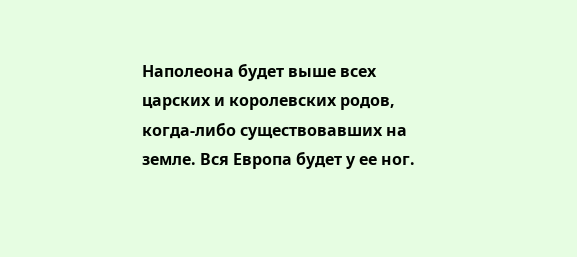Наполеона будет выше всех царских и королевских родов, когда-либо существовавших на земле. Вся Европа будет у ее ног.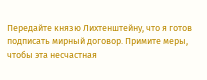Передайте князю Лихтенштейну, что я готов подписать мирный договор. Примите меры, чтобы эта несчастная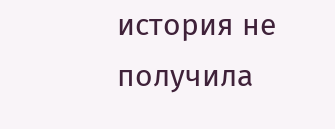история не получила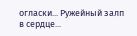огласки... Ружейный залп в сердце...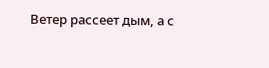Ветер рассеет дым, а с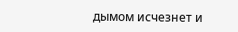дымом исчезнет и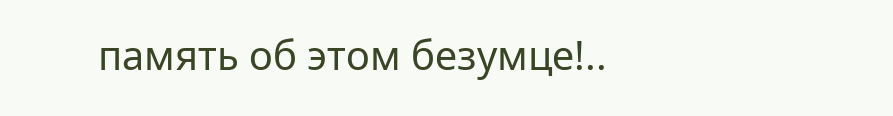память об этом безумце!..